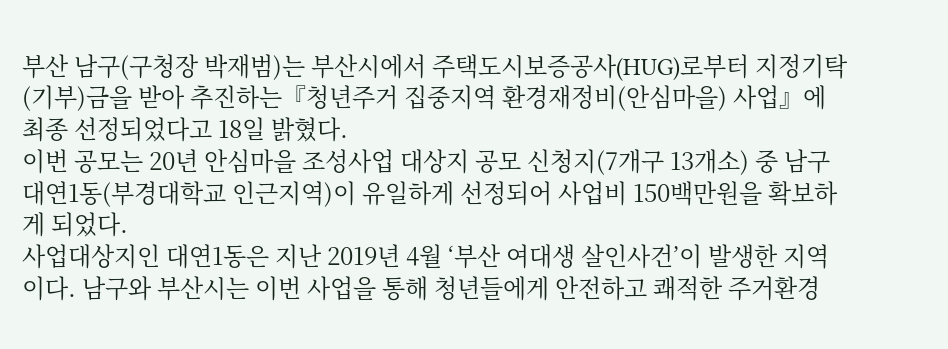부산 남구(구청장 박재범)는 부산시에서 주택도시보증공사(HUG)로부터 지정기탁(기부)금을 받아 추진하는『청년주거 집중지역 환경재정비(안심마을) 사업』에 최종 선정되었다고 18일 밝혔다.
이번 공모는 20년 안심마을 조성사업 대상지 공모 신청지(7개구 13개소) 중 남구 대연1동(부경대학교 인근지역)이 유일하게 선정되어 사업비 150백만원을 확보하게 되었다.
사업대상지인 대연1동은 지난 2019년 4월 ‘부산 여대생 살인사건’이 발생한 지역이다. 남구와 부산시는 이번 사업을 통해 청년들에게 안전하고 쾌적한 주거환경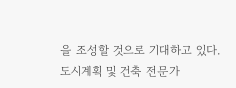을 조성할 것으로 기대하고 있다.
도시계획 및 건축 전문가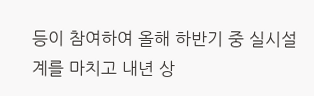등이 참여하여 올해 하반기 중 실시설계를 마치고 내년 상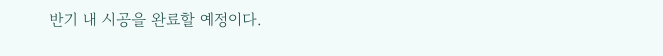반기 내 시공을 완료할 예정이다.